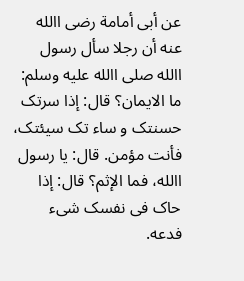عن أبی أمامة رضی االله عنه أن رجلا سأل رسول االله صلی االله علیه وسلم: ما الایمان؟ قال: إذا سرتک حسنتک و ساء تک سیئتک، فأنت مؤمن. قال: یا رسول االله، فما الإثم؟ قال: إذا حاک فی نفسک شیء فدعه.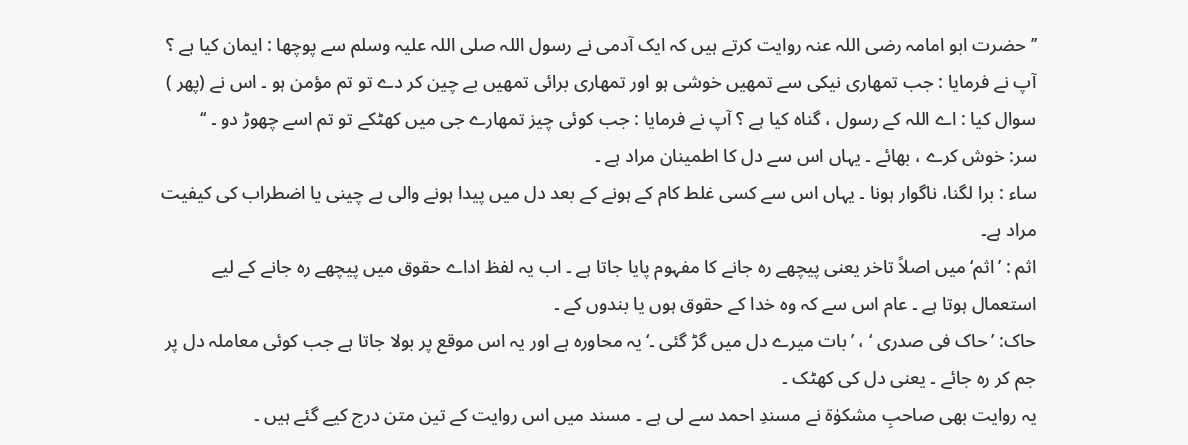’’ حضرت ابو امامہ رضی اللہ عنہ روایت کرتے ہیں کہ ایک آدمی نے رسول اللہ صلی اللہ علیہ وسلم سے پوچھا : ایمان کیا ہے ؟ آپ نے فرمایا : جب تمھاری نیکی سے تمھیں خوشی ہو اور تمھاری برائی تمھیں بے چین کر دے تو تم مؤمن ہو ۔ اس نے (پھر ) سوال کیا : اے اللہ کے رسول ، گناہ کیا ہے ؟ آپ نے فرمایا : جب کوئی چیز تمھارے جی میں کھٹکے تو تم اسے چھوڑ دو ۔ ‘‘
سر: خوش کرے ، بھائے ۔ یہاں اس سے دل کا اطمینان مراد ہے ۔
ساء : برا لگنا، ناگوار ہونا ۔ یہاں اس سے کسی غلط کام کے ہونے کے بعد دل میں پیدا ہونے والی بے چینی یا اضطراب کی کیفیت مراد ہے۔
اثم : ’اثم‘ میں اصلاً تاخر یعنی پیچھے رہ جانے کا مفہوم پایا جاتا ہے ۔ اب یہ لفظ اداے حقوق میں پیچھے رہ جانے کے لیے استعمال ہوتا ہے ۔ عام اس سے کہ وہ خدا کے حقوق ہوں یا بندوں کے ۔
حاک: ’حاک فی صدری ‘ ، ’بات میرے دل میں گڑ گئی ۔‘یہ محاورہ ہے اور یہ اس موقع پر بولا جاتا ہے جب کوئی معاملہ دل پر جم کر رہ جائے ۔ یعنی دل کی کھٹک ۔
یہ روایت بھی صاحبِ مشکوٰۃ نے مسندِ احمد سے لی ہے ۔ مسند میں اس روایت کے تین متن درج کیے گئے ہیں ۔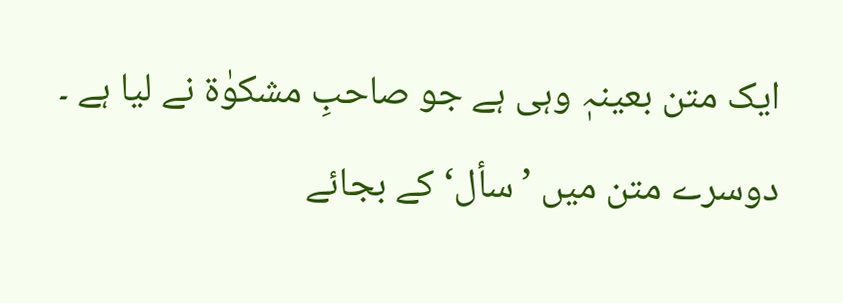ایک متن بعینہٖ وہی ہے جو صاحبِ مشکوٰۃ نے لیا ہے ۔ دوسرے متن میں ’سأل‘ کے بجائے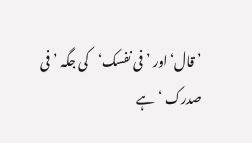’قال‘ اور ’فی نفسک‘کی جگہ ’فی صدرک ‘ہے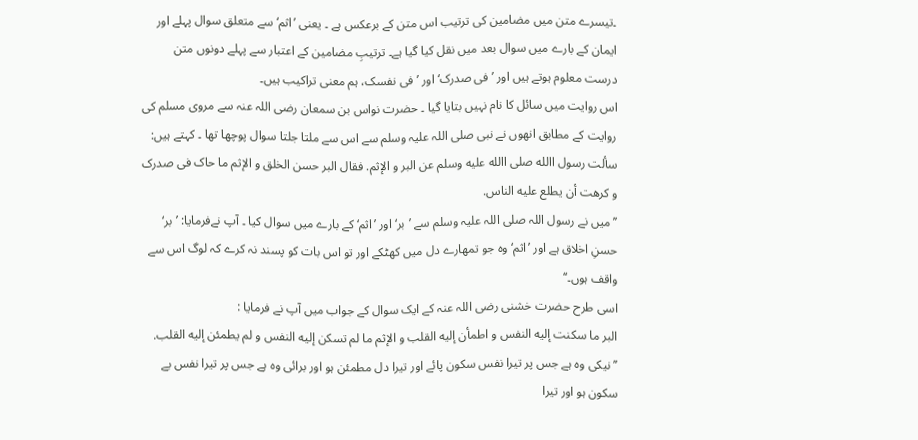۔تیسرے متن میں مضامین کی ترتیب اس متن کے برعکس ہے ۔ یعنی ’اثم‘سے متعلق سوال پہلے اور ایمان کے بارے میں سوال بعد میں نقل کیا گیا ہے۔ ترتیبِ مضامین کے اعتبار سے پہلے دونوں متن درست معلوم ہوتے ہیں اور ’فی صدرک‘ اور ’فی نفسک، ہم معنی تراکیب ہیں۔
اس روایت میں سائل کا نام نہیں بتایا گیا ۔ حضرت نواس بن سمعان رضی اللہ عنہ سے مروی مسلم کی روایت کے مطابق انھوں نے نبی صلی اللہ علیہ وسلم سے اس سے ملتا جلتا سوال پوچھا تھا ۔ کہتے ہیں:
سألت رسول االله صلی االله علیه وسلم عن البر و الإثم. فقال البر حسن الخلق و الإثم ما حاک فی صدرک و کرھت أن یطلع علیه الناس.
’’میں نے رسول اللہ صلی اللہ علیہ وسلم سے ’بر‘ اور ’اثم‘ کے بارے میں سوال کیا ۔ آپ نےفرمایا: ’بر‘ حسنِ اخلاق ہے اور ’اثم‘ وہ جو تمھارے دل میں کھٹکے اور تو اس بات کو پسند نہ کرے کہ لوگ اس سے واقف ہوں۔‘‘
اسی طرح حضرت خشنی رضی اللہ عنہ کے ایک سوال کے جواب میں آپ نے فرمایا :
البر ما سکنت إلیه النفس و اطمأن إلیه القلب و الإثم ما لم تسکن إلیه النفس و لم یطمئن إلیه القلب.
’’نیکی وہ ہے جس پر تیرا نفس سکون پائے اور تیرا دل مطمئن ہو اور برائی وہ ہے جس پر تیرا نفس بے سکون ہو اور تیرا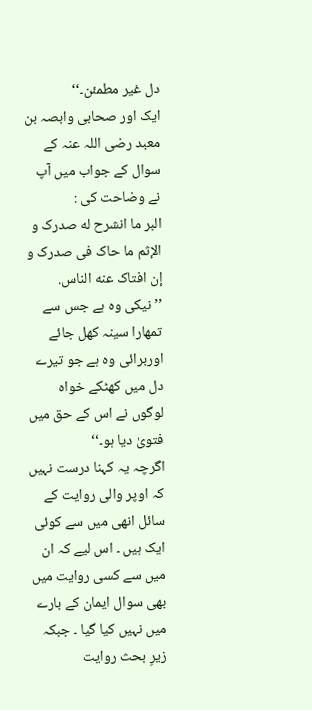دل غیر مطمئن۔‘‘
ایک اور صحابی وابصہ بن معبد رضی اللہ عنہ کے سوال کے جواب میں آپ نے وضاحت کی :
البر ما انشرح له صدرک و الإثم ما حاک فی صدرک و إن افتاک عنه الناس.
’’ نیکی وہ ہے جس سے تمھارا سینہ کھل جائے اوربرائی وہ ہے جو تیرے دل میں کھٹکے خواہ لوگوں نے اس کے حق میں فتویٰ دیا ہو۔‘‘
اگرچہ یہ کہنا درست نہیں کہ اوپر والی روایت کے سائل انھی میں سے کوئی ایک ہیں ۔ اس لیے کہ ان میں سے کسی روایت میں بھی سوال ایمان کے بارے میں نہیں کیا گیا ۔ جبکہ زیرِ بحث روایت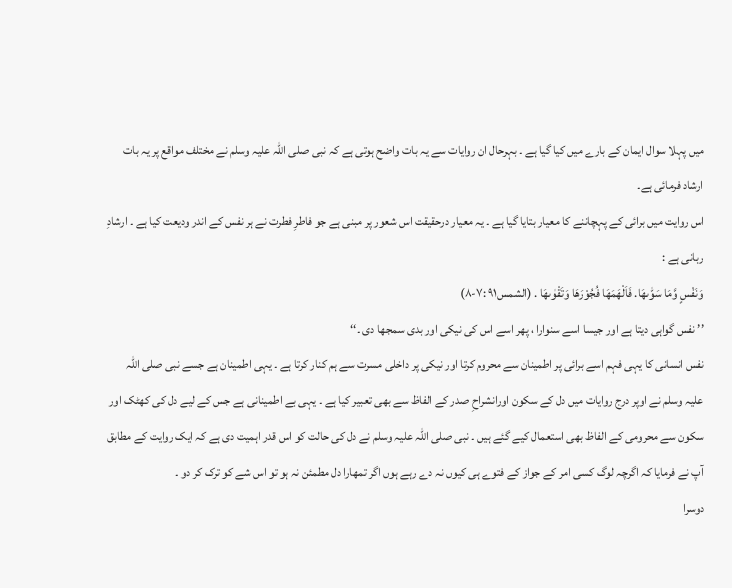میں پہلا سوال ایمان کے بارے میں کیا گیا ہے ۔ بہرحال ان روایات سے یہ بات واضح ہوتی ہے کہ نبی صلی اللہ علیہ وسلم نے مختلف مواقع پر یہ بات ارشاد فرمائی ہے۔
اس روایت میں برائی کے پہچاننے کا معیار بتایا گیا ہے ۔ یہ معیار درحقیقت اس شعور پر مبنی ہے جو فاطرِ فطرت نے ہر نفس کے اندر ودیعت کیا ہے ۔ ارشادِ ربانی ہے :
وَنَفْسٍ وَّمَا سَوّٰىهَا. فَاَلْهَمَهَا فُجُوْرَهَا وَتَقْوٰىهَا . (الشمس۹۱ :۷-۸)
’’ نفس گواہی دیتا ہے اور جیسا اسے سنوارا ، پھر اسے اس کی نیکی اور بدی سمجھا دی ۔‘‘
نفس انسانی کا یہی فہم اسے برائی پر اطمینان سے محروم کرتا اور نیکی پر داخلی مسرت سے ہم کنار کرتا ہے ۔ یہی اطمینان ہے جسے نبی صلی اللہ علیہ وسلم نے اوپر درج روایات میں دل کے سکون اورانشراحِ صدر کے الفاظ سے بھی تعبیر کیا ہے ۔ یہی بے اطمینانی ہے جس کے لیے دل کی کھٹک اور سکون سے محرومی کے الفاظ بھی استعمال کیے گئے ہیں ۔ نبی صلی اللہ علیہ وسلم نے دل کی حالت کو اس قدر اہمیت دی ہے کہ ایک روایت کے مطابق آپ نے فرمایا کہ اگرچہ لوگ کسی امر کے جواز کے فتوے ہی کیوں نہ دے رہے ہوں اگر تمھارا دل مطمئن نہ ہو تو اس شے کو ترک کر دو ۔
دوسرا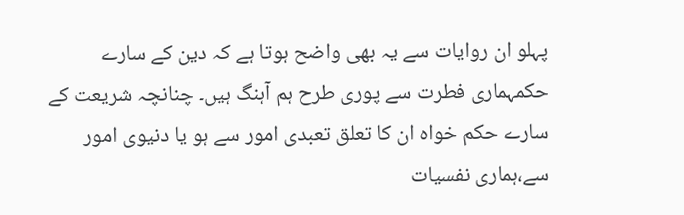پہلو ان روایات سے یہ بھی واضح ہوتا ہے کہ دین کے سارے حکمہماری فطرت سے پوری طرح ہم آہنگ ہیں۔ چنانچہ شریعت کے سارے حکم خواہ ان کا تعلق تعبدی امور سے ہو یا دنیوی امور سے،ہماری نفسیات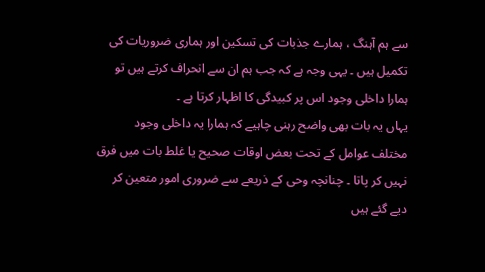سے ہم آہنگ ، ہمارے جذبات کی تسکین اور ہماری ضروریات کی تکمیل ہیں ۔ یہی وجہ ہے کہ جب ہم ان سے انحراف کرتے ہیں تو ہمارا داخلی وجود اس پر کبیدگی کا اظہار کرتا ہے ۔
یہاں یہ بات بھی واضح رہنی چاہیے کہ ہمارا یہ داخلی وجود مختلف عوامل کے تحت بعض اوقات صحیح یا غلط بات میں فرق نہیں کر پاتا ۔ چنانچہ وحی کے ذریعے سے ضروری امور متعین کر دیے گئے ہیں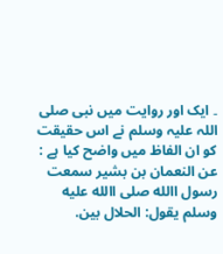۔ ایک اور روایت میں نبی صلی اللہ علیہ وسلم نے اس حقیقت کو ان الفاظ میں واضح کیا ہے :
عن النعمان بن بشیر سمعت رسول االله صلی االله علیه وسلم یقول: الحلال بین.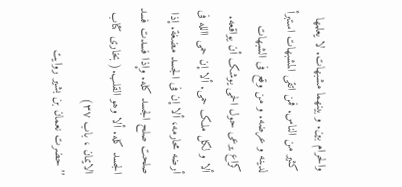والحرام بین. و بینھما مشبھات. لا یعلمھا کثیر من الناس. فمن اتقی المشبھات استبرأ لدینه و عرضه. و من وقع فی الشبھات کراع یرعی حول الحمی یوشک أن یواقعه. ألا و لکل ملک حمی. ألا إن حمی االله فی أرضه محارمه، ألا إن فی الجسد مضغة. إذا صلحت صلح الجسد کله. وإذا فسدت فسد الجسد کله. ألا وھو القلب.( بخاری کتاب الایمان ، باب ۳۷)
’’ حضرت نعمان بن بشیر روایت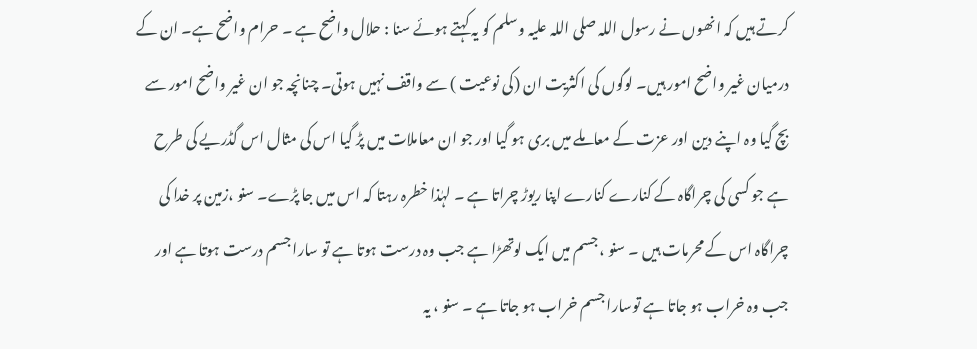کرتے ہیں کہ انھوں نے رسول اللہ صلی اللہ علیہ وسلم کو یہ کہتے ہوئے سنا : حلال واضح ہے ۔ حرام واضح ہے۔ ان کے درمیان غیر واضح امور ہیں۔ لوگوں کی اکثریت ان (کی نوعیت ) سے واقف نہیں ہوتی۔ چنانچہ جو ان غیر واضح امور سے بچ گیا وہ اپنے دین اور عزت کے معاملے میں بری ہو گیا اور جو ان معاملات میں پڑ گیا اس کی مثال اس گڈریے کی طرح ہے جو کسی کی چراگاہ کے کنارے کنارے اپنا ریوڑ چراتا ہے ۔ لہٰذا خطرہ رہتا کہ اس میں جا پڑے۔ سنو ،زمین پر خدا کی چراگاہ اس کے محرمات ہیں ۔ سنو ، جسم میں ایک لوتھڑا ہے جب وہ درست ہوتا ہے تو سارا جسم درست ہوتا ہے اور جب وہ خراب ہو جاتا ہے توسارا جسم خراب ہو جاتا ہے ۔ سنو ، یہ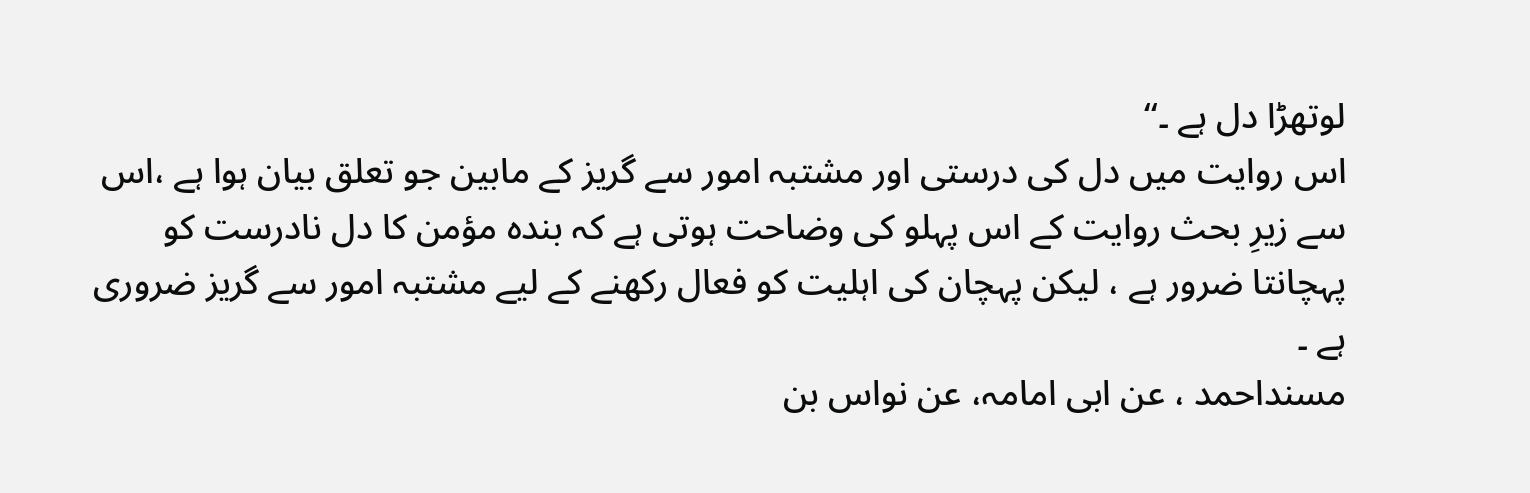لوتھڑا دل ہے ۔‘‘
اس روایت میں دل کی درستی اور مشتبہ امور سے گریز کے مابین جو تعلق بیان ہوا ہے ،اس سے زیرِ بحث روایت کے اس پہلو کی وضاحت ہوتی ہے کہ بندہ مؤمن کا دل نادرست کو پہچانتا ضرور ہے ، لیکن پہچان کی اہلیت کو فعال رکھنے کے لیے مشتبہ امور سے گریز ضروری ہے ۔
مسنداحمد ، عن ابی امامہ، عن نواس بن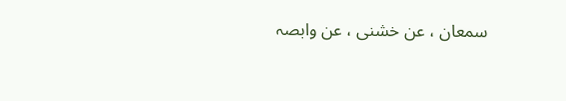سمعان ، عن خشنی ، عن وابصہ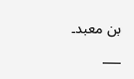بن معبد۔
___